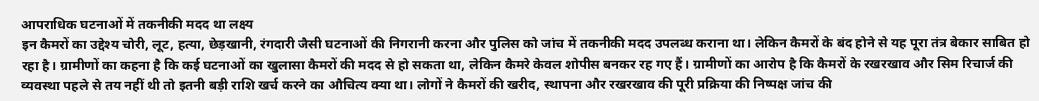आपराधिक घटनाओं में तकनीकी मदद था लक्ष्य
इन कैमरों का उद्देश्य चोरी, लूट, हत्या, छेड़खानी, रंगदारी जैसी घटनाओं की निगरानी करना और पुलिस को जांच में तकनीकी मदद उपलब्ध कराना था। लेकिन कैमरों के बंद होने से यह पूरा तंत्र बेकार साबित हो रहा है। ग्रामीणों का कहना है कि कई घटनाओं का खुलासा कैमरों की मदद से हो सकता था, लेकिन कैमरे केवल शोपीस बनकर रह गए हैं। ग्रामीणों का आरोप है कि कैमरों के रखरखाव और सिम रिचार्ज की व्यवस्था पहले से तय नहीं थी तो इतनी बड़ी राशि खर्च करने का औचित्य क्या था। लोगों ने कैमरों की खरीद, स्थापना और रखरखाव की पूरी प्रक्रिया की निष्पक्ष जांच की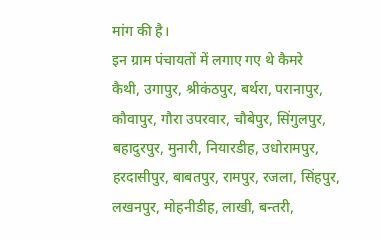मांग की है।
इन ग्राम पंचायतों में लगाए गए थे कैमरे
कैथी, उगापुर, श्रीकंठपुर, बर्थरा, परानापुर, कौवापुर, गौरा उपरवार, चौबेपुर, सिंगुलपुर, बहादुरपुर, मुनारी, नियारडीह, उधोरामपुर, हरदासीपुर, बाबतपुर, रामपुर, रजला, सिंहपुर, लखनपुर, मोहनीडीह, लाखी, बन्तरी,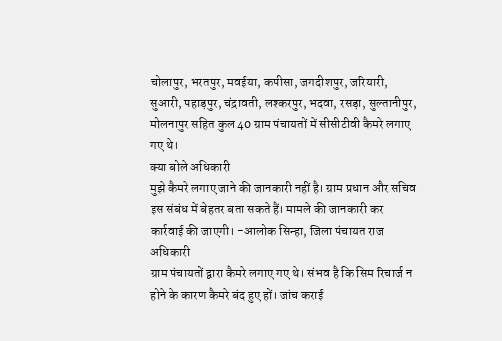चोलापुर, भरतपुर, मवईया, कपीसा, जगदीशपुर, जरियारी, सुआरी, पहाड़पुर, चंद्रावती, लश्करपुर, भदवा, रसड़ा, सुल्तानीपुर, मोलनापुर सहित कुल 40 ग्राम पंचायतों में सीसीटीवी कैमरे लगाए गए थे।
क्या बोले अधिकारी
मुझे कैमरे लगाए जाने की जानकारी नहीं है। ग्राम प्रधान और सचिव इस संबंध में बेहतर बता सकते हैं। मामले की जानकारी कर कार्रवाई की जाएगी। -आलोक सिन्हा, जिला पंचायत राज अधिकारी
ग्राम पंचायतों द्वारा कैमरे लगाए गए थे। संभव है कि सिम रिचार्ज न होने के कारण कैमरे बंद हुए हों। जांच कराई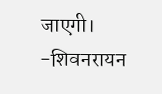जाएगी। -शिवनरायन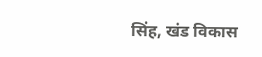सिंह, खंड विकास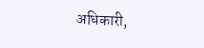अधिकारी,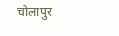चोलापुर